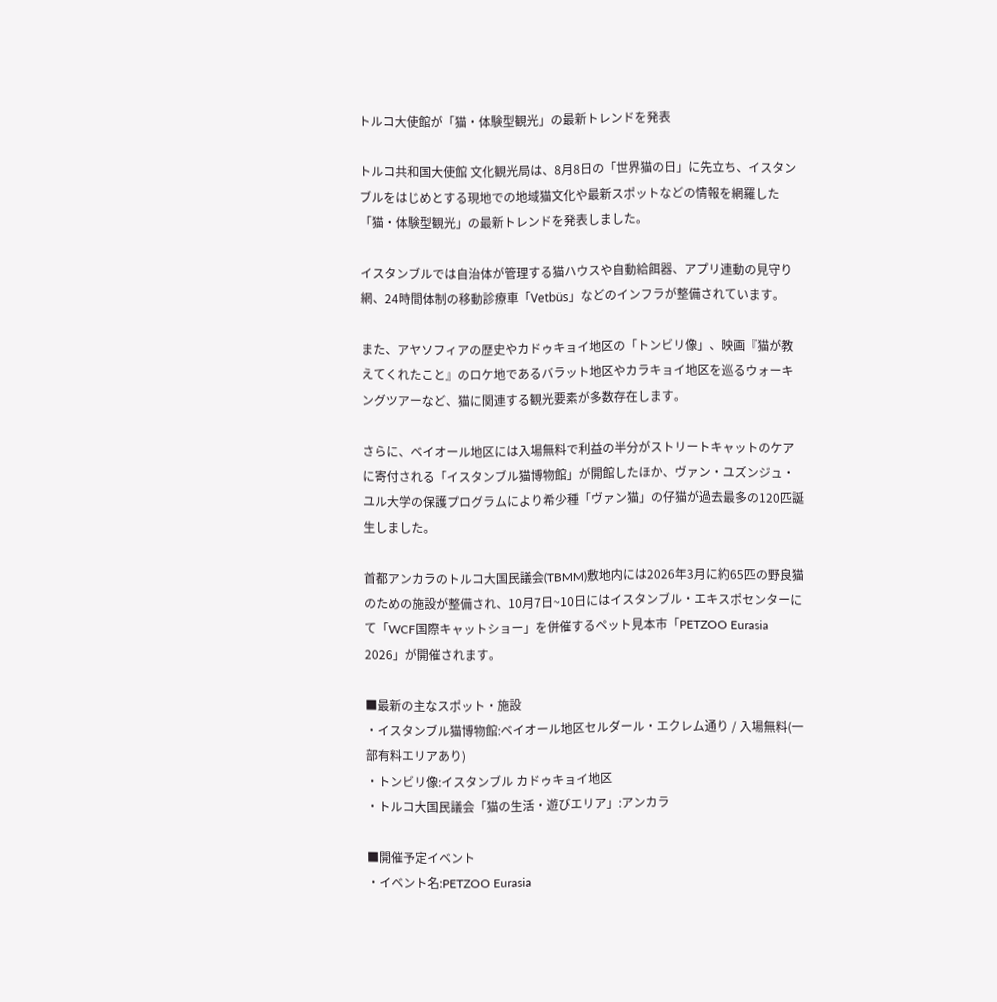トルコ大使館が「猫・体験型観光」の最新トレンドを発表

トルコ共和国大使館 文化観光局は、8月8日の「世界猫の日」に先立ち、イスタンブルをはじめとする現地での地域猫文化や最新スポットなどの情報を網羅した「猫・体験型観光」の最新トレンドを発表しました。

イスタンブルでは自治体が管理する猫ハウスや自動給餌器、アプリ連動の見守り網、24時間体制の移動診療車「Vetbüs」などのインフラが整備されています。

また、アヤソフィアの歴史やカドゥキョイ地区の「トンビリ像」、映画『猫が教えてくれたこと』のロケ地であるバラット地区やカラキョイ地区を巡るウォーキングツアーなど、猫に関連する観光要素が多数存在します。

さらに、ベイオール地区には入場無料で利益の半分がストリートキャットのケアに寄付される「イスタンブル猫博物館」が開館したほか、ヴァン・ユズンジュ・ユル大学の保護プログラムにより希少種「ヴァン猫」の仔猫が過去最多の120匹誕生しました。

首都アンカラのトルコ大国民議会(TBMM)敷地内には2026年3月に約65匹の野良猫のための施設が整備され、10月7日~10日にはイスタンブル・エキスポセンターにて「WCF国際キャットショー」を併催するペット見本市「PETZOO Eurasia 2026」が開催されます。

■最新の主なスポット・施設
・イスタンブル猫博物館:ベイオール地区セルダール・エクレム通り / 入場無料(一部有料エリアあり)
・トンビリ像:イスタンブル カドゥキョイ地区
・トルコ大国民議会「猫の生活・遊びエリア」:アンカラ

■開催予定イベント
・イベント名:PETZOO Eurasia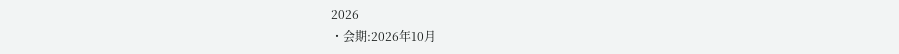2026
・会期:2026年10月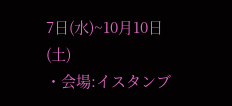7日(水)~10月10日(土)
・会場:イスタンブ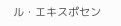ル・エキスポセン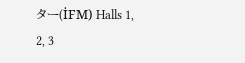ター(İFM) Halls 1, 2, 3